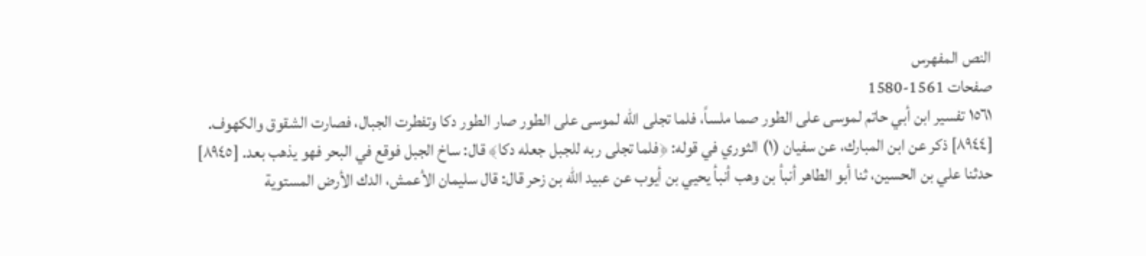النص المفهرس
صفحات 1561-1580
١٥٦١ تفسیر ابن أبي حاتم لموسى على الطور صما ملساً، فلما تجلى الله لموسى على الطور صار الطور دكا وتفطرت الجبال، فصارت الشقوق والكهوف. [٨٩٤٤] ذكر عن ابن المبارك، عن سفيان (١) الثوري في قوله: ﴿فلما تجلى ربه للجبل جعله دكا﴾ قال: ساخ الجبل فوقع في البحر فهو يذهب بعد. [٨٩٤٥] حدثنا علي بن الحسين، ثنا أبو الطاهر أنبأ بن وهب أنبأ يحيي بن أيوب عن عبيد الله بن زحر قال: قال سليمان الأعمش، الدك الأرض المستوية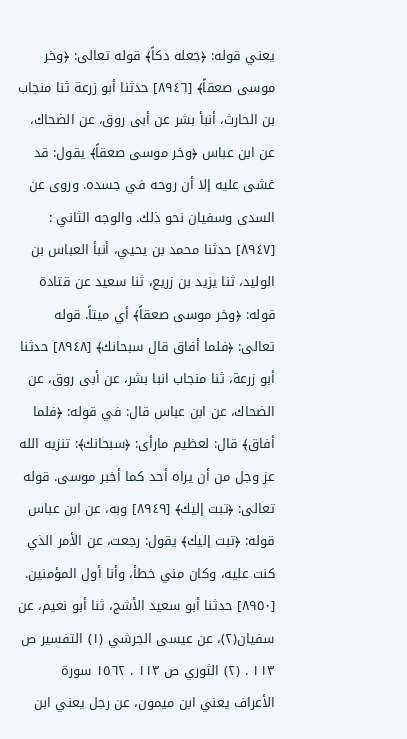يعني قوله: ﴿جعله دكاً﴾ قوله تعالى: ﴿وخر موسى صعقاً﴾ [٨٩٤٦] حدثنا أبو زرعة ثنا منجاب بن الحارث، أنبأ بشر عن أبى روق، عن الضحاك، عن ابن عباس ﴿وخر موسى صعقاً﴾ يقول: قد غشى عليه إلا أن روحه في جسده. وروى عن السدی وسفیان نحو ذلك. والوجه الثاني : [٨٩٤٧] حدثنا محمد بن يحيي، أنبأ العباس بن الوليد، ثنا يزيد بن زريع، ثنا سعيد عن قتادة قوله: ﴿وخر موسى صعقاً﴾ أي ميتاً. قوله تعالى: ﴿فلما أفاق قال سبحانك﴾ [٨٩٤٨] حدثنا أبو زرعة، ثنا منجاب انبا بشر، عن أبى روق، عن الضحاك، عن ابن عباس قال: في قوله: ﴿فلما أفاق﴾ قال: لعظيم مارأى: ﴿سبحانك﴾: تنزيه الله عز وجل من أن يراه أحد كما أخبر موسى. قوله تعالى: ﴿تبت إليك﴾ [٨٩٤٩] وبه، عن ابن عباس قوله: ﴿تبت إليك﴾ يقول: رجعت، عن الأمر الذي كنت عليه، وكان مني خطأ، وأنا أول المؤمنين. [٨٩٥٠] حدثنا أبو سعيد الأشج، ثنا أبو نعيم، عن سفيان(٢)، عن عيسى الجرشي (١) التفسير ص ١١٣ . (٢) الثوري ص ١١٣ . ١٥٦٢ سورة الأعراف يعني ابن ميمون، عن رجل يعني ابن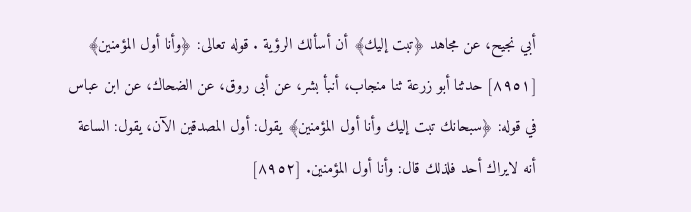أبي نجيح، عن مجاهد ﴿تبت إليك﴾ أن أسألك الرؤية . قوله تعالى: ﴿وأنا أول المؤمنین﴾ [٨٩٥١] حدثنا أبو زرعة ثنا منجاب، أنبأ بشر، عن أبى روق، عن الضحاك، عن ابن عباس في قوله: ﴿سبحانك تبت إليك وأنا أول المؤمنين﴾ يقول: أول المصدقين الآن، يقول: الساعة أنه لايراك أحد فلذلك قال: وأنا أول المؤمنين. [٨٩٥٢]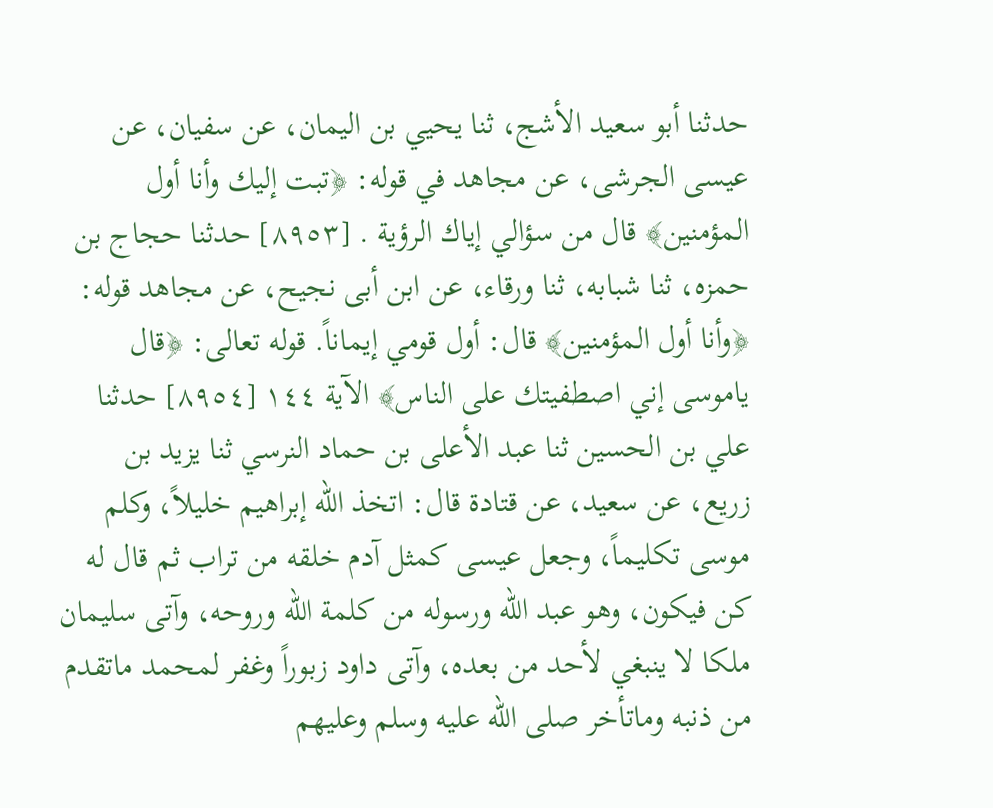حدثنا أبو سعيد الأشج، ثنا يحيي بن اليمان، عن سفيان، عن عيسى الجرشى، عن مجاهد في قوله: ﴿تبت إليك وأنا أول المؤمنين﴾ قال من سؤالي إياك الرؤية . [٨٩٥٣] حدثنا حجاج بن حمزه، ثنا شبابه، ثنا ورقاء، عن ابن أبى نجيح، عن مجاهد قوله: ﴿وأنا أول المؤمنين﴾ قال: أول قومي إيماناً. قوله تعالى: ﴿قال ياموسى إني اصطفيتك على الناس﴾ الآية ١٤٤ [٨٩٥٤] حدثنا علي بن الحسين ثنا عبد الأعلى بن حماد النرسي ثنا يزيد بن زريع، عن سعيد، عن قتادة قال: اتخذ الله إبراهيم خليلاً، وكلم موسى تكليماً، وجعل عيسى كمثل آدم خلقه من تراب ثم قال له كن فيكون، وهو عبد الله ورسوله من كلمة الله وروحه، وآتى سليمان ملكا لا ينبغي لأحد من بعده، وآتى داود زبوراً وغفر لمحمد ماتقدم من ذنبه وماتأخر صلى الله عليه وسلم وعليهم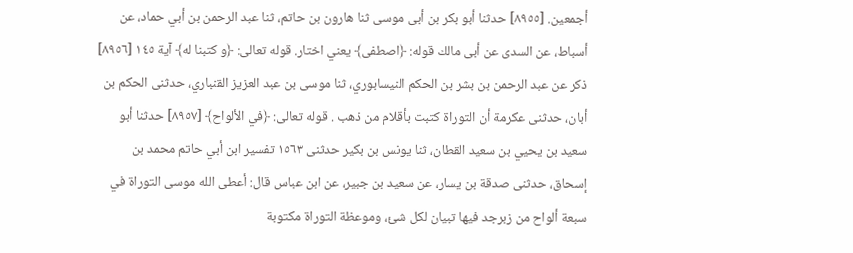أجمعين. [٨٩٥٥] حدثنا أبو بكر بن أبى موسى ثنا هارون بن حاتم، ثنا عبد الرحمن بن أبي حماد، عن أسباط، عن السدى عن أبى مالك قوله: ﴿اصطفى﴾ يعني اختار. قوله تعالى: ﴿و کتبنا له﴾ آية ١٤٥ [٨٩٥٦] ذكر عن عبد الرحمن بن بشر بن الحكم النيسابوري، ثنا موسى بن عبد العزيز القنباري، حدثنى الحكم بن أبان، حدثنى عكرمة أن التوراة كتبت بأقلام من ذهب . قوله تعالى: ﴿في الألواح﴾ [٨٩٥٧] حدثنا أبو سعيد بن يحيي بن سعيد القطان، ثنا يونس بن بكير حدثنى ١٥٦٣ تفسير ابن أبي حاتم محمد بن إسحاق، حدثنى صدقة بن يسار، عن سعيد بن جبير، عن ابن عباس قال: أعطى الله موسى التوراة في سبعة ألواح من زبرجد فيها تبيان لكل شئ، وموعظة التوراة مكتوبة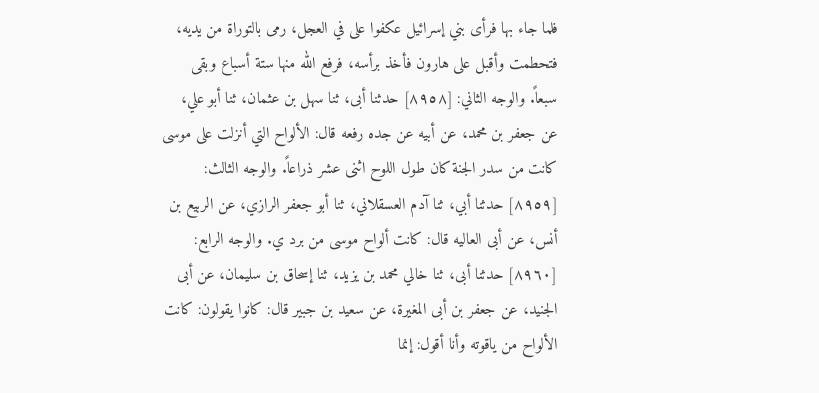فلما جاء بها فرأى بني إسرائيل عكفوا على في العجل، رمى بالتوراة من يديه، فتحطمت وأقبل على هارون فأخذ برأسه، فرفع الله منها ستة أسباع وبقى سبعاً. والوجه الثاني: [٨٩٥٨] حدثنا أبى، ثنا سهل بن عثمان، ثنا أبو علي، عن جعفر بن محمد، عن أبيه عن جده رفعه قال: الألواح التي أنزلت على موسى كانت من سدر الجنة كان طول اللوح اثنى عشر ذراعاً. والوجه الثالث: [٨٩٥٩] حدثنا أبي، ثنا آدم العسقلاني، ثنا أبو جعفر الرازي، عن الربيع بن أنس، عن أبى العاليه قال: كانت ألواح موسى من برد ي. والوجه الرابع: [٨٩٦٠] حدثنا أبى، ثنا خالي محمد بن يزيد، ثنا إسحاق بن سليمان، عن أبى الجنيد، عن جعفر بن أبى المغيرة، عن سعيد بن جبير قال: كانوا يقولون: كانت الألواح من ياقوته وأنا أقول: إنما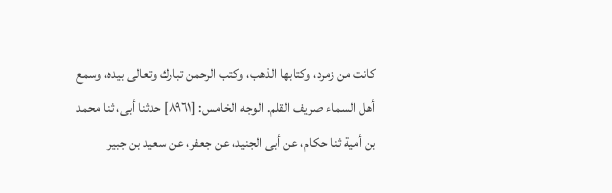كانت من زمرد، وكتابها الذهب، وكتب الرحمن تبارك وتعالى بيده، وسمع أهل السماء صريف القلم. الوجه الخامس: [٨٩٦١] حدثنا أبى، ثنا محمد بن أمية ثنا حكام، عن أبى الجنيد، عن جعفر، عن سعيد بن جبير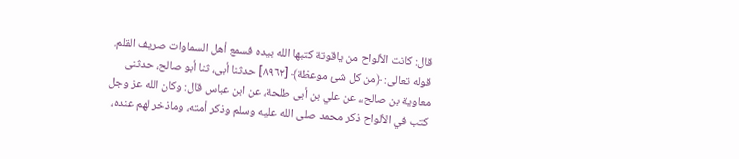قال: كانت الألواح من ياقوتة كتبها الله بيده فسمع أهل السماوات صريف القلم. قوله تعالى: ﴿من كل شئ موعظة﴾ [٨٩٦٢] حدثنا أبى، ثنا أبو صالح، حدثنى معاوية بن صالح،، عن علي بن أبى طلحة، عن ابن عباس قال: وكان الله عز وجل كتب في الألواح ذكر محمد صلى الله عليه وسلم وذكر أمته، وماذخر لهم عنده،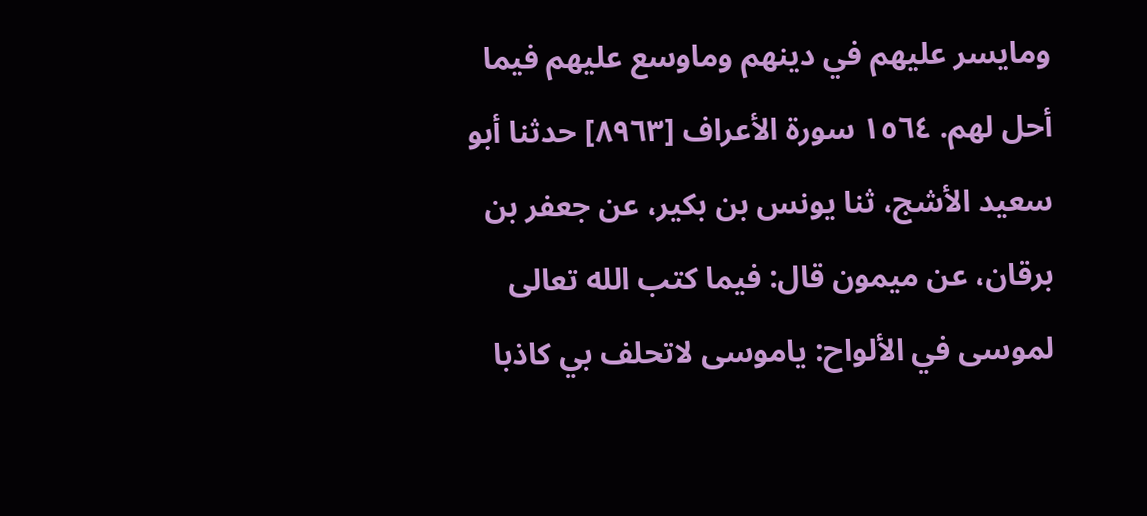ومايسر عليهم في دينهم وماوسع عليهم فيما أحل لهم. ١٥٦٤ سورة الأعراف [٨٩٦٣] حدثنا أبو سعيد الأشج، ثنا يونس بن بكير، عن جعفر بن برقان، عن ميمون قال: فيما كتب الله تعالى لموسى في الألواح: ياموسى لاتحلف بي كاذبا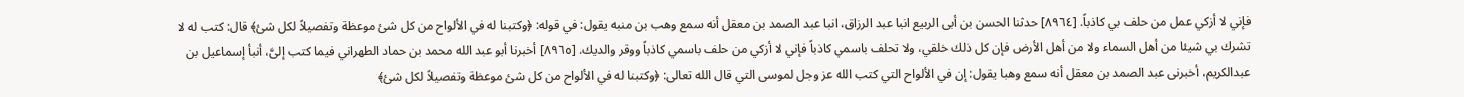فإني لا أزكي عمل من حلف بي كاذباً. [٨٩٦٤] حدثنا الحسن بن أبى الربيع انبا عبد الرزاق، انبا عبد الصمد بن معقل أنه سمع وهب بن منبه يقول: في قوله: ﴿وكتبنا له في الألواح من كل شئ موعظة وتفصيلاً لكل شئ﴾ قال: كتب له لا تشرك بي شيئا من أهل السماء ولا من أهل الأرض فإن كل ذلك خلقي، ولا تحلف باسمي كاذباً فإني لا أزكي من حلف باسمي كاذباً ووقر والديك. [٨٩٦٥] أخبرنا أبو عبد الله محمد بن حماد الطهراني فيما كتب إلىَّ، أنبأ إسماعيل بن عبدالكريم، أخبرنى عبد الصمد بن معقل أنه سمع وهبا يقول: إن في الألواح التي كتب الله عز وجل لموسى التي قال الله تعالى: ﴿وكتبنا له في الألواح من كل شئ موعظة وتفصيلاً لكل شئ﴾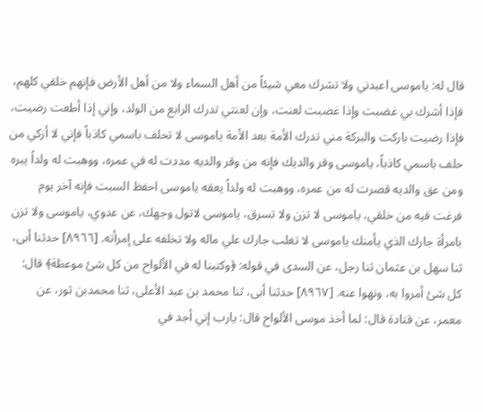قال له: ياموسى اعبدني ولا تشرك معي شيئاً من أهل السماء ولا من أهل الأرض فإنهم خلقي كلهم، فإذا أشرك بي غضبت وإذا غضبت لعنت، وإن لعنتي تدرك الرابع من الولد، وإني إذا أطعت رضيت، فإذا رضيت باركت والبركة مني تدرك الأمة بعد الأمة ياموسى لا تحلف باسمي كاذباً فإني لا أزكي من حلف باسمي كاذباً، ياموسى وقر والديك فإنه من وقر والديه مددت له في عمره، ووهبت له ولداً يبره ومن عق والديه قصرت له من عمره، ووهبت له ولداً يعقه ياموسى احفظ السبت فإنه آخر يوم فرغت فيه من خلقي، ياموسى لا تزن ولا تسرق، ياموسى لاتول وجهك، عن عدوي، ياموسى ولا تزن بامرأة جارك الذي يأمنك ياموسى لا تغلب جارك علي ماله ولا تخلفه على إمرأته. [٨٩٦٦] حدثنا أبى، ثنا سهل بن عثمان ثنا رجل، عن السدى في قوله: ﴿وكتبنا له في الألواح من كل شئ موعظة﴾ قال: كل شئ أمروا به، ونهوا عنه. [٨٩٦٧] حدثنا أبى، ثنا محمد بن عبد الأعلى، ثنا محمدبن ثور، عن معمر، عن قتادة قال: لما أخذ موسى الألواح قال: يارب إني أجد في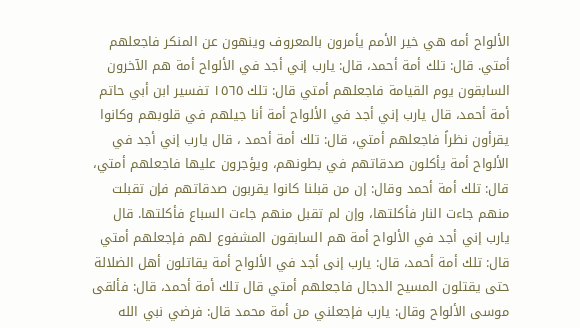الألواح أمه هي خير الأمم يأمرون بالمعروف وينهون عن المنكر فاجعلهم أمتي. قال: تلك أمة أحمد، قال: يارب إني أجد في الألواح أمة هم الآخرون السابقون يوم القيامة فاجعلهم أمتي قال: تلك ١٥٦٥ تفسير ابن أبي حاتم أمة أحمد، قال يارب إني أجد في الألواح أمة أنا جيلهم في قلوبهم وكانوا يقرأون نظراً فاجعلهم أمتي، قال: تلك أمة أحمد ، قال يارب إني أجد في الألواح أمة يأكلون صدقاتهم في بطونهم، ويؤجرون عليها فاجعلهم أمتي، قال: تلك أمة أحمد وقال: إن من قبلنا كانوا يقربون صدقاتهم فإن تقبلت منهم جاءت النار فأكلتها، وإن لم تقبل منهم جاءت السباع فأكلتها. قال يارب إني أجد في الألواح أمة هم السابقون المشفوع لهم فإجعلهم أمتي قال: تلك أمة أحمد، قال: يارب إنى أجد في الألواح أمة يقاتلون أهل الضلالة حتى يقتلون المسيح الدجال فاجعلهم أمتي قال تلك أمة أحمد، قال: فألقى موسى الألواح وقال: يارب فإجعلني من أمة محمد قال: فرضي نبي الله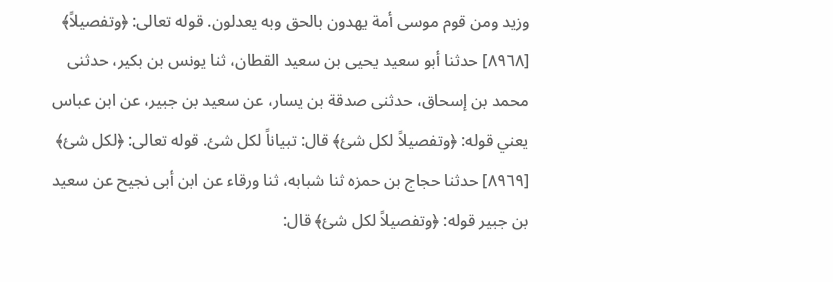وزيد ومن قوم موسى أمة يهدون بالحق وبه يعدلون. قوله تعالى: ﴿وتفصيلاً﴾ [٨٩٦٨] حدثنا أبو سعيد يحيى بن سعيد القطان، ثنا يونس بن بكير، حدثنى محمد بن إسحاق، حدثنى صدقة بن يسار، عن سعيد بن جبير، عن ابن عباس يعني قوله: ﴿وتفصيلاً لكل شئ﴾ قال: تبياناً لكل شئ. قوله تعالى: ﴿لكل شئ﴾ [٨٩٦٩] حدثنا حجاج بن حمزه ثنا شبابه، ثنا ورقاء عن ابن أبى نجيح عن سعيد بن جبير قوله: ﴿وتفصيلاً لكل شئ﴾ قال: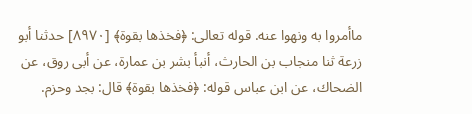ماأمروا به ونهوا عنه. قوله تعالى: ﴿فخذها بقوة﴾ [٨٩٧٠] حدثنا أبو زرعة ثنا منجاب بن الحارث، أنبأ بشر بن عمارة، عن أبى روق، عن الضحاك، عن ابن عباس قوله: ﴿فخذها بقوة﴾ قال: بجد وحزم.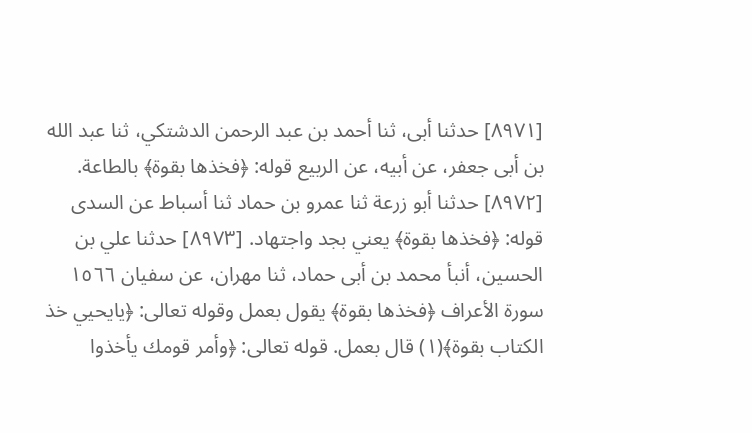[٨٩٧١] حدثنا أبى، ثنا أحمد بن عبد الرحمن الدشتكي، ثنا عبد الله بن أبى جعفر، عن أبيه، عن الربيع قوله: ﴿فخذها بقوة﴾ بالطاعة. [٨٩٧٢] حدثنا أبو زرعة ثنا عمرو بن حماد ثنا أسباط عن السدى قوله: ﴿فخذها بقوة﴾ يعني بجد واجتهاد. [٨٩٧٣] حدثنا علي بن الحسين، أنبأ محمد بن أبى حماد، ثنا مهران، عن سفيان ١٥٦٦ سورة الأعراف ﴿فخذها بقوة﴾ يقول بعمل وقوله تعالى: ﴿يايحيي خذ الكتاب بقوة﴾(١) قال بعمل. قوله تعالى: ﴿وأمر قومك يأخذوا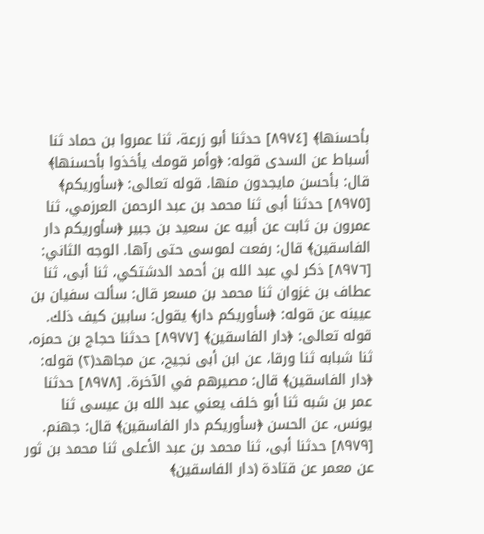بأحسنها﴾ [٨٩٧٤] حدثنا أبو زرعة، ثنا عمروا بن حماد ثنا أسباط عن السدى قوله: ﴿وأمر قومك يأخذوا بأحسنها﴾ قال: بأحسن مايجدون منها. قوله تعالى: ﴿سأوريكم﴾ [٨٩٧٥] حدثنا أبى ثنا محمد بن عبد الرحمن العرزمي، ثنا عمرون بن ثابت عن أبيه عن سعيد بن جبير ﴿سأوريكم دار الفاسقين﴾ قال: رفعت لموسى حتى رآها. الوجه الثاني: [٨٩٧٦] ذكر لي عبد الله بن أحمد الدشتكي، ثنا أبى، ثنا عطاف بن غزوان ثنا محمد بن مسعر قال: سألت سفيان بن عيينه عن قوله: ﴿سأوريكم دار﴾ يقول: سابین کیف ذلك. قوله تعالى: ﴿دار الفاسقين﴾ [٨٩٧٧] حدثنا حجاج بن حمزه، ثنا شبابه ثنا ورقا، عن ابن أبى نجيح، عن مجاهد(٢) قوله: ﴿دار الفاسقين﴾ قال: مصيرهم في الآخرة. [٨٩٧٨] حدثنا عمر بن شبه ثنا أبو خلف يعني عبد الله بن عيسى ثنا يونس، عن الحسن ﴿سأوريكم دار الفاسقين﴾ قال: جهنم. [٨٩٧٩] حدثنا أبى، ثنا محمد بن عبد الأعلى ثنا محمد بن ثور عن معمر عن قتادة (دار الفاسقين﴾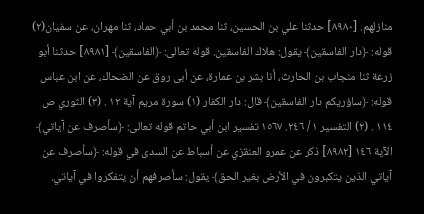منازلهم. [٨٩٨٠] حدثنا علي بن الحسين، ثنا محمد بن أبي حماد، ثنا مهران، عن سفيان(٢) قوله: ﴿دار الفاسقين﴾ يقول: هلاك الفاسقين. قوله تعالى: ﴿الفاسقين﴾ [٨٩٨١] حدثنا أبو زرعة ثنا منجاب بن الحارث، أنا بشر بن عمارة، عن أبى روق عن الضحاك، عن ابن عباس قوله: ﴿ساؤريكم دار الفاسقين﴾ قال: دار الكفار (١) سورة مريم آية ١٢ . (٣) الثوري ص ١١٤ . (٢) التفسير ١ / ٢٤٦. ١٥٦٧ تفسير ابن أبي حاتم قوله تعالى: ﴿سأصرف عن آياتي﴾ الآية ١٤٦ [٨٩٨٢] ذكر عن عمرو العنقزي عن أسباط عن السدى في قوله: ﴿سأصرف عن آياتي الذين يتكبرون في الأرض بغير الحق﴾ يقول: سأصرفهم أن يتفكروا في آياتي.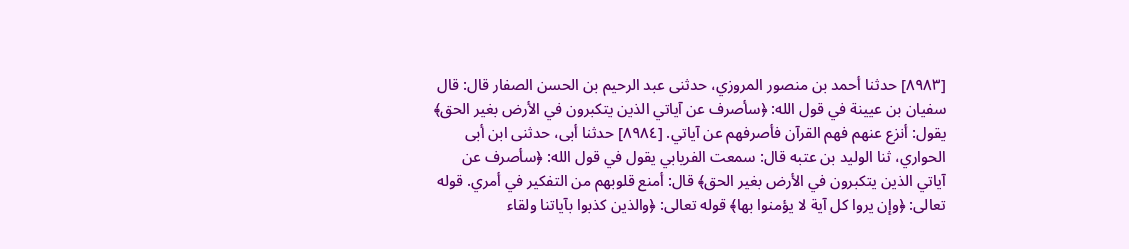[٨٩٨٣] حدثنا أحمد بن منصور المروزي، حدثنى عبد الرحيم بن الحسن الصفار قال: قال سفيان بن عيينة في قول الله: ﴿سأصرف عن آياتي الذين يتكبرون في الأرض بغير الحق﴾ يقول: أنزع عنهم فهم القرآن فأصرفهم عن آياتي. [٨٩٨٤] حدثنا أبى، حدثنى ابن أبى الحواري، ثنا الوليد بن عتبه قال: سمعت الفريابي يقول في قول الله: ﴿سأصرف عن آياتي الذين يتكبرون في الأرض بغير الحق﴾ قال: أمنع قلوبهم من التفكير في أمري. قوله تعالى: ﴿وإن يروا کل آية لا يؤمنوا بها﴾ قوله تعالى: ﴿والذين كذبوا بآياتنا ولقاء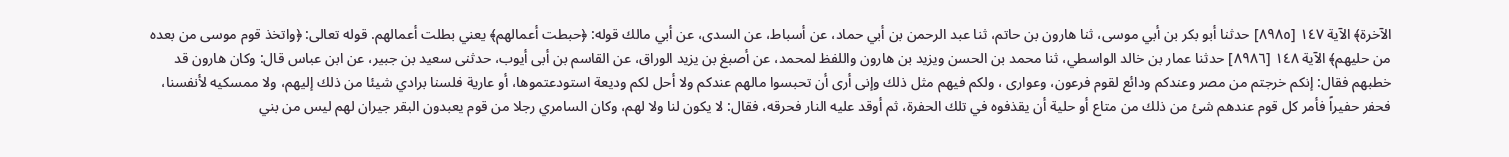الآخرة﴾ الآية ١٤٧ [٨٩٨٥] حدثنا أبو بكر بن أبي موسى، ثنا هارون بن حاتم، ثنا عبد الرحمن بن أبي حماد، عن أسباط، عن السدى، عن أبي مالك قوله: ﴿حبطت أعمالهم﴾ يعني بطلت أعمالهم. قوله تعالى: ﴿واتخذ قوم موسى من بعده من حليهم﴾ الآية ١٤٨ [٨٩٨٦] حدثنا عمار بن خالد الواسطي، ثنا محمد بن الحسن ويزيد بن هارون واللفظ لمحمد، عن أصبغ بن يزيد الوراق، عن القاسم بن أبى أيوب، حدثنى سعيد بن جبير، عن ابن عباس قال: وكان هارون قد خطبهم فقال: إنكم خرجتم من مصر وعندكم ودائع لقوم فرعون، وعوارى ، ولكم فيهم مثل ذلك وإنى أرى أن تحبسوا مالهم عندكم ولا أحل لكم وديعة استودعتموها، أو عارية فلسنا برادي شيئا من ذلك إليهم، ولا ممسكيه لأنفسنا، فحفر حفيراً فأمر كل قوم عندهم شئ من ذلك من متاع أو حلية أن يقذفوه في تلك الحفرة، ثم أوقد عليه النار فحرقه، فقال: لا يكون لنا ولا لهم، وكان السامري رجلا من قوم يعبدون البقر جيران لهم ليس من بني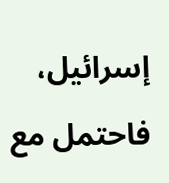إسرائيل، فاحتمل مع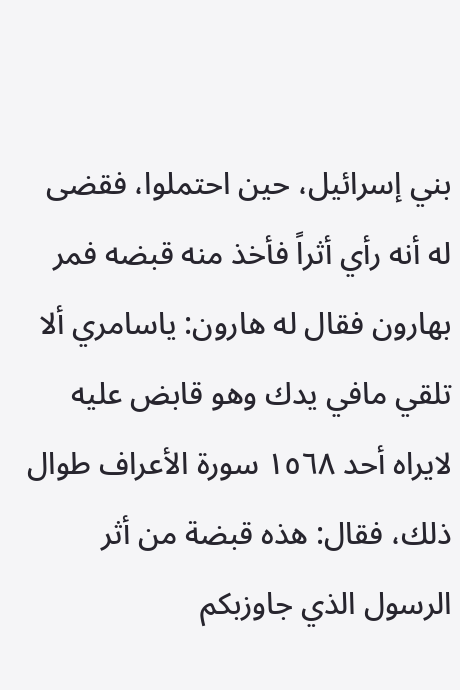بني إسرائيل، حين احتملوا، فقضى له أنه رأي أثراً فأخذ منه قبضه فمر بهارون فقال له هارون: ياسامري ألا تلقي مافي يدك وهو قابض عليه لايراه أحد ١٥٦٨ سورة الأعراف طوال ذلك، فقال: هذه قبضة من أثر الرسول الذي جاوزبكم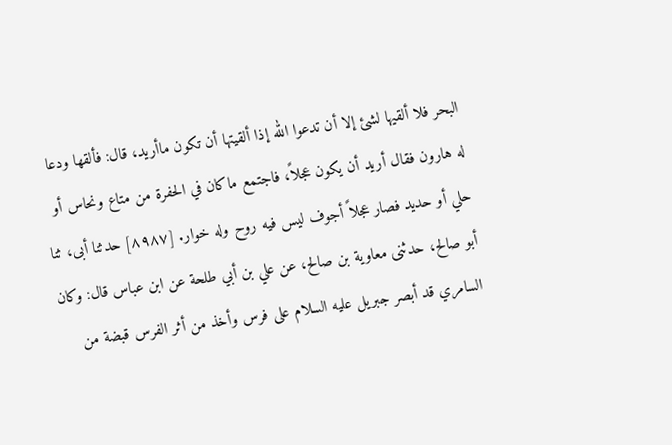البحر فلا ألقيها لشئ إلا أن تدعوا الله إذا ألقيتها أن تكون ماأريد، قال: فألقها ودعا له هارون فقال أريد أن يكون عجلاً، فاجتمع ماكان في الحفرة من متاع ونحاس أو حلي أو حديد فصار عجلاً أجوف ليس فيه روح وله خوار. [٨٩٨٧] حدثنا أبى، ثنا أبو صالح، حدثنى معاوية بن صالح، عن علي بن أبي طلحة عن ابن عباس قال: وكان السامري قد أبصر جبريل عليه السلام على فرس وأخذ من أثر الفرس قبضة من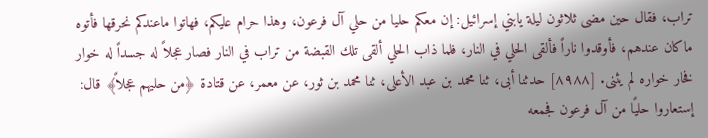تراب، فقال حين مضى ثلاثون ليلة يابني إسرائيل: إن معكم حليا من حلي آل فرعون، وهذا حرام عليكم، فهاتوا ماعندكم نحرقها فأتوه ماكان عندهم، فأوقدوا ناراً فألقى الحلي في النار، فلما ذاب الحلي ألقى تلك القبضة من تراب في النار فصار عجلاً له جسداً له خوار فخار خواره لم يثنى. [٨٩٨٨] حدثنا أبى، ثنا محمد بن عبد الأعلى، ثنا محمد بن ثور، عن معمر، عن قتادة ﴿من حليهم عجلاً﴾ قال: إستعاروا حليًا من آل فرعون فجمعه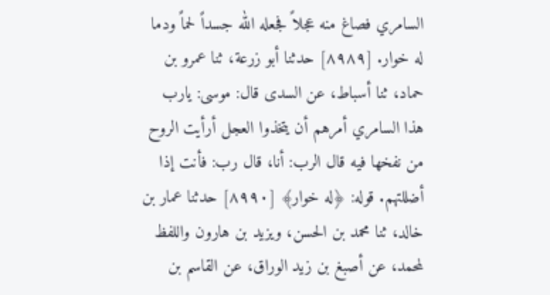السامري فصاغ منه عجلاً فجعله الله جسداً لحماً ودما له خوار. [٨٩٨٩] حدثنا أبو زرعة، ثنا عمرو بن حماد، ثنا أسباط، عن السدى قال: موسى: يارب هذا السامري أمرهم أن يتخذوا العجل أرأيت الروح من نفخها فيه قال الرب: أنا، قال رب: فأنت إذا أضللتهم. قوله: ﴿له خوار﴾ [٨٩٩٠] حدثنا عمار بن خالد، ثنا محمد بن الحسن، ويزيد بن هارون واللفظ لمحمد، عن أصبغ بن زيد الوراق، عن القاسم بن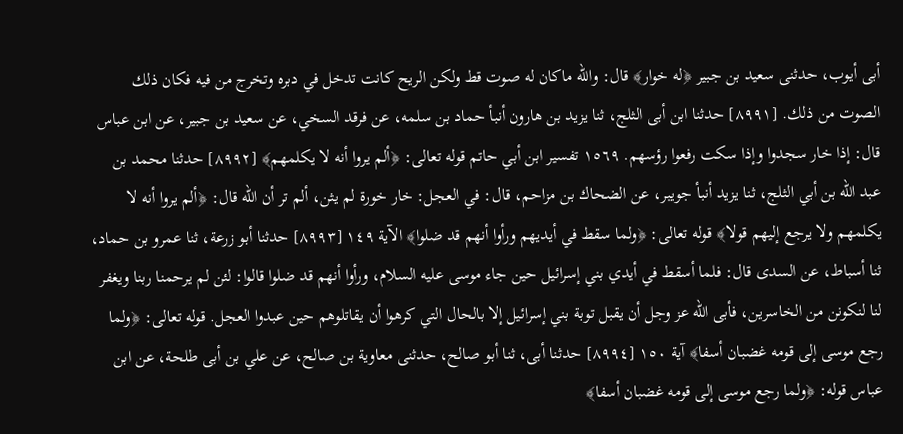أبى أيوب، حدثنى سعيد بن جبير ﴿له خوار﴾ قال: والله ماكان له صوت قط ولكن الريح كانت تدخل في دبره وتخرج من فيه فکان ذلك الصوت من ذلك. [٨٩٩١] حدثنا ابن أبى الثلج، ثنا يزيد بن هارون أنبأ حماد بن سلمه، عن فرقد السخي، عن سعيد بن جبير، عن ابن عباس قال: إذا خار سجدوا وإذا سكت رفعوا رؤسهم. ١٥٦٩ تفسير ابن أبي حاتم قوله تعالى: ﴿ألم يروا أنه لا يكلمهم﴾ [٨٩٩٢] حدثنا محمد بن عبد الله بن أبي الثلج، ثنا يزيد أنبأ جويبر، عن الضحاك بن مزاحم، قال: في العجل: خار خورة لم يثن، ألم تر أن الله قال: ﴿ألم يروا أنه لا يكلمهم ولا يرجع إليهم قولا﴾ قوله تعالى: ﴿ولما سقط في أيديهم ورأوا أنهم قد ضلوا﴾ الآية ١٤٩ [٨٩٩٣] حدثنا أبو زرعة، ثنا عمرو بن حماد، ثنا أسباط، عن السدى قال: فلما أسقط في أيدي بني إسرائيل حين جاء موسى عليه السلام، ورأوا أنهم قد ضلوا قالوا: لئن لم يرحمنا ربنا ويغفر لنا لنكونن من الخاسرين، فأبى الله عز وجل أن يقبل توبة بني إسرائيل إلا بالحال التي كرهوا أن يقاتلوهم حين عبدوا العجل. قوله تعالى: ﴿ولما رجع موسى إلى قومه غضبان أسفا﴾ آية ١٥٠ [٨٩٩٤] حدثنا أبى، ثنا أبو صالح، حدثنى معاوية بن صالح، عن علي بن أبى طلحة، عن ابن عباس قوله: ﴿ولما رجع موسى إلى قومه غضبان أسفا﴾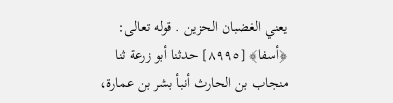يعني الغضبان الحزين . قوله تعالى: ﴿أسفا﴾ [٨٩٩٥] حدثنا أبو زرعة ثنا منجاب بن الحارث أنبأ بشر بن عمارة،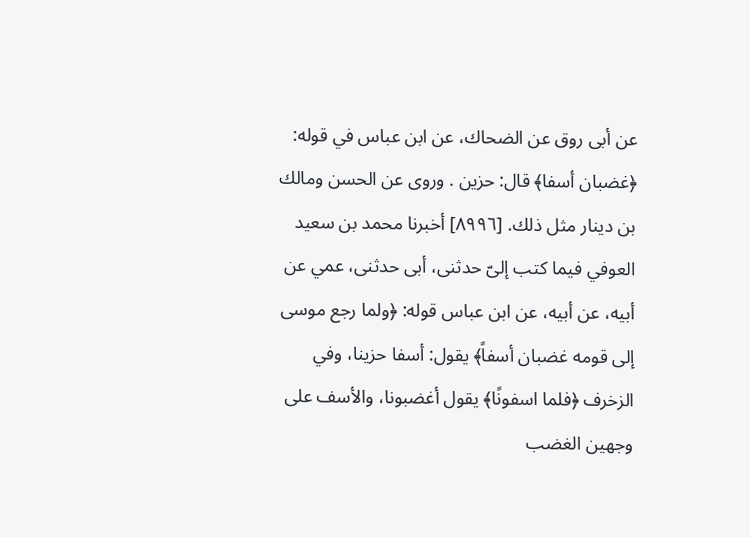عن أبى روق عن الضحاك، عن ابن عباس في قوله: ﴿غضبان أسفا﴾ قال: حزين . وروى عن الحسن ومالك بن دينار مثل ذلك. [٨٩٩٦] أخبرنا محمد بن سعيد العوفي فيما كتب إلىّ حدثنى، أبى حدثنى، عمي عن أبيه، عن أبيه، عن ابن عباس قوله: ﴿ولما رجع موسى إلى قومه غضبان أسفاً﴾ يقول: أسفا حزينا، وفي الزخرف ﴿فلما اسفونًا﴾ يقول أغضبونا، والأسف على وجهين الغضب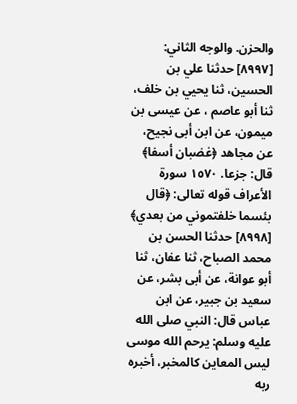والحزن. والوجه الثاني: [٨٩٩٧] حدثنا علي بن الحسين، ثنا يحيي بن خلف، ثنا أبو عاصم ، عن عيسى بن ميمون، عن ابن أبى نجيح، عن مجاهد ﴿غضبان أسفا﴾ قال: جزعا. ١٥٧٠ سورة الأعراف قوله تعالى: ﴿قال بئسما خلفتموني من بعدي﴾ [٨٩٩٨] حدثنا الحسن بن محمد الصباح، ثنا عفان، ثنا أبو عوانة، عن أبى بشر، عن سعيد بن جبير، عن ابن عباس قال: النبي صلى الله عليه وسلم: يرحم الله موسى ليس المعاين كالمخبر، أخبره ربه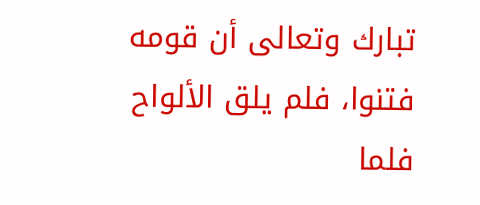تبارك وتعالى أن قومه فتنوا، فلم يلق الألواح فلما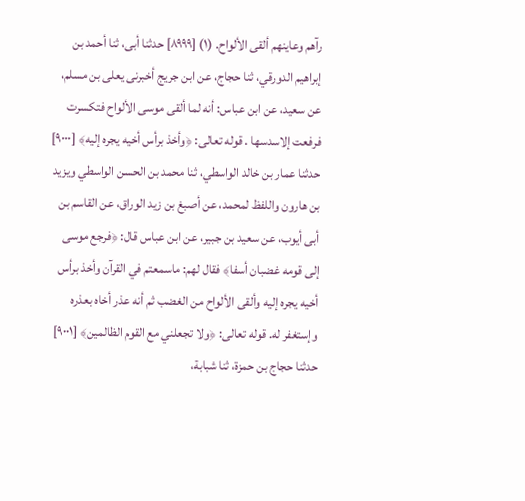رآهم وعاينهم ألقى الألواح. (١) [٨٩٩٩] حدثنا أبى، ثنا أحمد بن إبراهيم الدورقي، ثنا حجاج، عن ابن جريج أخبرنى يعلى بن مسلم، عن سعيد، عن ابن عباس: أنه لما ألقى موسى الألواح فتکسرت فرفعت إلاسدسها . قوله تعالى: ﴿وأخذ برأس أخيه يجره إليه﴾ [٩٠٠٠] حدثنا عمار بن خالد الواسطي، ثنا محمد بن الحسن الواسطي ويزيد بن هارون واللفظ لمحمد، عن أصبغ بن زيد الوراق، عن القاسم بن أبى أيوب، عن سعيد بن جبير، عن ابن عباس قال: ﴿فرجع موسى إلى قومه غضبان أسفا﴾ فقال لهم: ماسمعتم في القرآن وأخذ برأس أخيه يجره إليه وألقى الألواح من الغضب ثم أنه عذر أخاه بعذره وإستغفر له. قوله تعالى: ﴿ولا تجعلني مع القوم الظالمين﴾ [٩٠٠١] حدثنا حجاج بن حمزة، ثنا شبابة،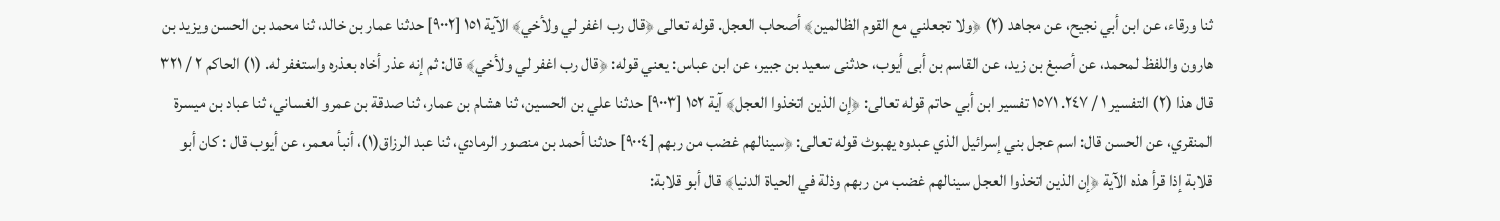ثنا ورقاء، عن ابن أبي نجيح، عن مجاهد (٢) ﴿ولا تجعلني مع القوم الظالمين﴾ أصحاب العجل. قوله تعالى ﴿قال رب اغفر لي ولأخي﴾ الآية ١٥١ [٩٠٠٢] حدثنا عمار بن خالد، ثنا محمد بن الحسن ويزيد بن هارون واللفظ لمحمد، عن أصبغ بن زيد، عن القاسم بن أبى أيوب، حدثنى سعيد بن جبير، عن ابن عباس: يعني قوله: ﴿قال رب اغفر لي ولأخي﴾ قال: ثم إنه عذر أخاه بعذره واستغفر له. (١) الحاكم ٢ / ٣٢١ قال هذا (٢) التفسير ١ / ٢٤٧. ١٥٧١ تفسير ابن أبي حاتم قوله تعالى: ﴿إن الذين اتخذوا العجل﴾ آية ١٥٢ [٩٠٠٣] حدثنا علي بن الحسين، ثنا هشام بن عمار، ثنا صدقة بن عمرو الغساني، ثنا عباد بن ميسرة المنقري، عن الحسن قال: اسم عجل بني إسرائيل الذي عبدوه یھبوٹ قوله تعالى: ﴿سينالهم غضب من ربهم [٩٠٠٤] حدثنا أحمد بن منصور الرمادي، ثنا عبد الرزاق(١)، أنبأ معمر، عن أيوب قال : كان أبو قلابة إذا قرأ هذه الآية ﴿إن الذين اتخذوا العجل سينالهم غضب من ربهم وذلة في الحياة الدنيا﴾ قال أبو قلابة: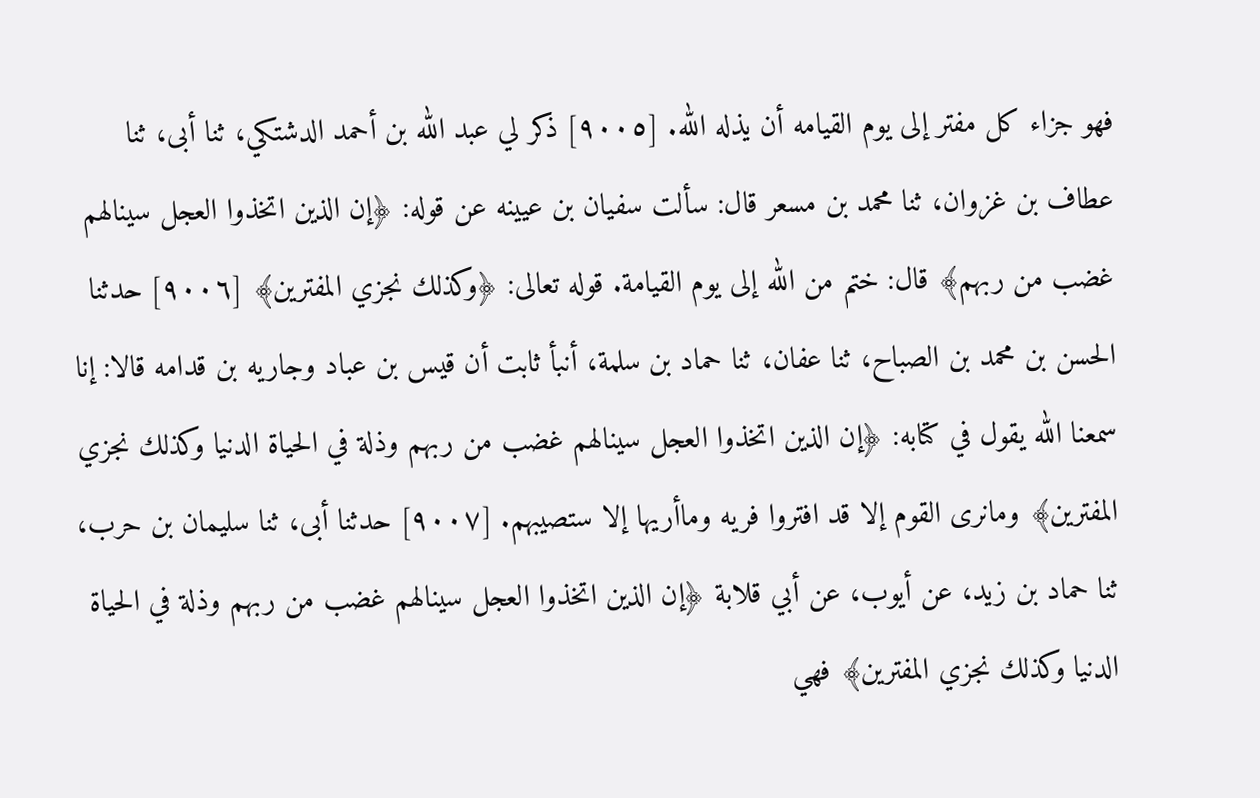فهو جزاء كل مفتر إلى يوم القيامه أن يذله الله. [٩٠٠٥] ذكر لي عبد الله بن أحمد الدشتكي، ثنا أبى، ثنا عطاف بن غزوان، ثنا محمد بن مسعر قال: سألت سفيان بن عيينه عن قوله: ﴿إن الذين اتخذوا العجل سينالهم غضب من ربهم﴾ قال: ختم من الله إلى يوم القيامة. قوله تعالى: ﴿وكذلك نجزي المفترين﴾ [٩٠٠٦] حدثنا الحسن بن محمد بن الصباح، ثنا عفان، ثنا حماد بن سلمة، أنبأ ثابت أن قيس بن عباد وجاريه بن قدامه قالا: إنا سمعنا الله يقول في كتابه: ﴿إن الذين اتخذوا العجل سينالهم غضب من ربهم وذلة في الحياة الدنيا وكذلك نجزي المفترين﴾ ومانرى القوم إلا قد افتروا فريه وماأريها إلا ستصيبهم. [٩٠٠٧] حدثنا أبى، ثنا سليمان بن حرب، ثنا حماد بن زيد، عن أيوب، عن أبي قلابة ﴿إن الذين اتخذوا العجل سينالهم غضب من ربهم وذلة في الحياة الدنيا وكذلك نجزي المفترين﴾ فهي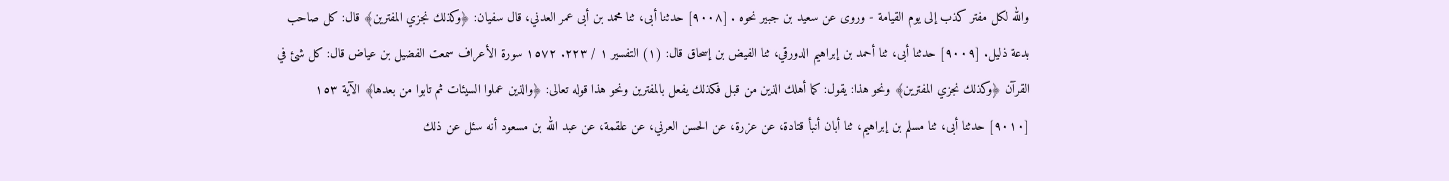والله لكل مفتر كذب إلى يوم القيامة - وروى عن سعيد بن جبير نحوه . [٩٠٠٨] حدثنا أبى، ثنا محمد بن أبى عمر العدني، قال سفيان: ﴿وكذلك نجزي المفترين﴾ قال: كل صاحب بدعة ذليل. [٩٠٠٩] حدثنا أبى، ثنا أحمد بن إبراهيم الدورقي، ثنا الفيض بن إسحاق قال: (١) التفسير ١ / ٢٢٣. ١٥٧٢ سورة الأعراف سمعت الفضيل بن عياض قال: كل شئ في القرآن ﴿وكذلك نجزي المفترين﴾ ونحو هذا: يقول: كما أهلك الذين من قبل فكذلك يفعل بالمفترين ونحو هذا قوله تعالى: ﴿والذين عملوا السيئات ثم تابوا من بعدها﴾ الآية ١٥٣ [٩٠١٠] حدثنا أبى، ثنا مسلم بن إبراهيم، ثنا أبان أنبأ قتادة، عن عزرة، عن الحسن العرني، عن علقمة، عن عبد الله بن مسعود أنه سئل عن ذلك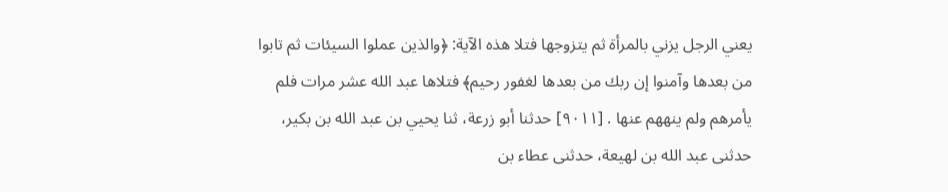يعني الرجل يزني بالمرأة ثم يتزوجها فتلا هذه الآية: ﴿والذين عملوا السيئات ثم تابوا من بعدها وآمنوا إن ربك من بعدها لغفور رحيم﴾ فتلاها عبد الله عشر مرات فلم يأمرهم ولم ینھهم عنها . [٩٠١١] حدثنا أبو زرعة، ثنا يحيي بن عبد الله بن بكير، حدثنى عبد الله بن لهيعة، حدثنى عطاء بن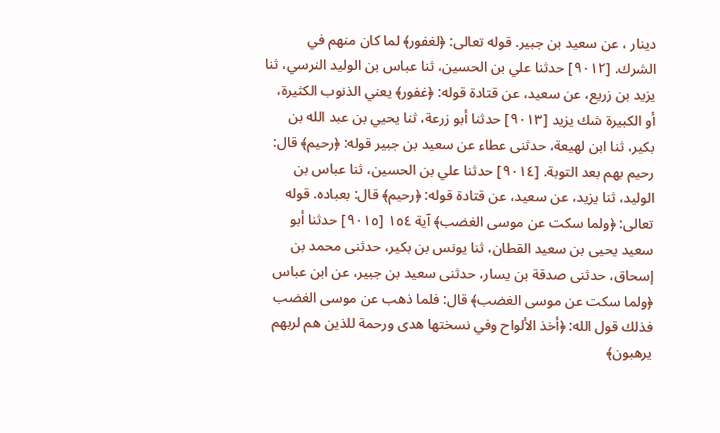دينار ، عن سعيد بن جبير. قوله تعالى: ﴿لغفور﴾ لما كان منهم في الشرك. [٩٠١٢] حدثنا علي بن الحسين، ثنا عباس بن الوليد النرسي، ثنا يزيد بن زريع، عن سعيد، عن قتادة قوله: ﴿غفور﴾ يعني الذنوب الكثيرة، أو الكبيرة شك يزيد [٩٠١٣] حدثنا أبو زرعة، ثنا يحيي بن عبد الله بن بكير، ثنا ابن لهيعة، حدثنى عطاء عن سعيد بن جبير قوله: ﴿رحيم﴾ قال: رحيم بهم بعد التوبة. [٩٠١٤] حدثنا علي بن الحسين، ثنا عباس بن الوليد، ثنا يزيد، عن سعيد، عن قتادة قوله: ﴿رحيم﴾ قال: بعباده. قوله تعالى: ﴿ولما سكت عن موسى الغضب﴾ آية ١٥٤ [٩٠١٥] حدثنا أبو سعيد يحيى بن سعيد القطان، ثنا يونس بن بكير، حدثنى محمد بن إسحاق، حدثنى صدقة بن يسار، حدثنى سعيد بن جبير، عن ابن عباس ﴿ولما سكت عن موسى الغضب﴾ قال: فلما ذهب عن موسى الغضب فذلك قول الله: ﴿أخذ الألواح وفي نسختها هدى ورحمة للذين هم لربهم يرهبون﴾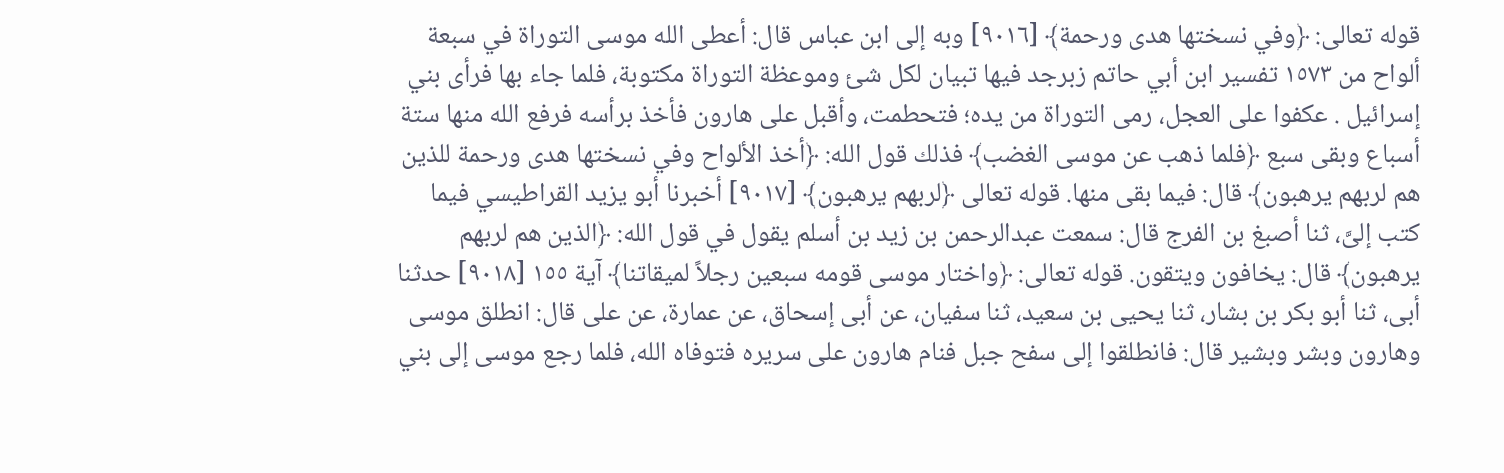قوله تعالى: ﴿وفي نسختها هدى ورحمة﴾ [٩٠١٦] وبه إلى ابن عباس قال: أعطى الله موسى التوراة في سبعة ألواح من ١٥٧٣ تفسير ابن أبي حاتم زبرجد فيها تبيان لكل شئ وموعظة التوراة مكتوبة، فلما جاء بها فرأى بني إسرائيل . عكفوا على العجل، رمى التوراة من يده؛ فتحطمت، وأقبل على هارون فأخذ برأسه فرفع الله منها ستة أسباع وبقى سبع ﴿فلما ذهب عن موسى الغضب﴾ فذلك قول الله: ﴿أخذ الألواح وفي نسختها هدى ورحمة للذين هم لربهم يرهبون﴾ قال: فيما بقى منها. قوله تعالى ﴿لربهم يرهبون﴾ [٩٠١٧] أخبرنا أبو يزيد القراطيسي فيما كتب إلىَّ، ثنا أصبغ بن الفرج قال: سمعت عبدالرحمن بن زيد بن أسلم يقول في قول الله: ﴿الذين هم لربهم يرهبون﴾ قال: يخافون ويتقون. قوله تعالى: ﴿واختار موسی قومه سبعين رجلاً لميقاتنا﴾ آية ١٥٥ [٩٠١٨] حدثنا أبى، ثنا أبو بكر بن بشار، ثنا يحيى بن سعيد، ثنا سفيان، عن أبى إسحاق، عن عمارة، عن على قال: انطلق موسى وهارون وبشر وبشير قال: فانطلقوا إلى سفح جبل فنام هارون على سريره فتوفاه الله، فلما رجع موسى إلى بني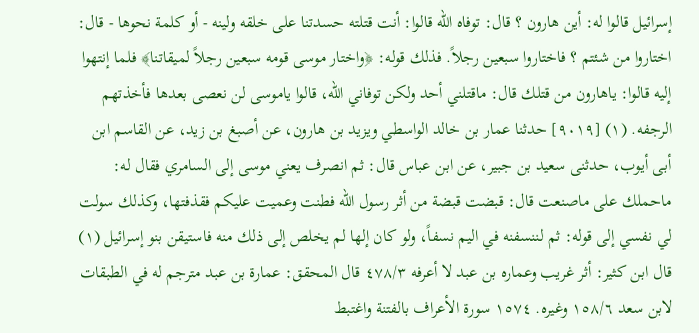إسرائيل قالوا له: أين هارون ؟ قال: توفاه الله قالوا: أنت قتلته حسدتنا على خلقه ولينه - أو كلمة نحوها - قال: اختاروا من شئتم ؟ فاختاروا سبعين رجلاً. فذلك قوله: ﴿واختار موسى قومه سبعين رجلاً لميقاتنا﴾ فلما إنتهوا إليه قالوا: ياهارون من قتلك قال: ماقتلني أحد ولكن توفاني الله، قالوا ياموسى لن نعصى بعدها فأخذتهم الرجفه. (١) [٩٠١٩] حدثنا عمار بن خالد الواسطي ويزيد بن هارون، عن أصبغ بن زيد، عن القاسم ابن أبى أيوب، حدثنى سعيد بن جبير، عن ابن عباس قال: ثم انصرف يعني موسى إلى السامري فقال له: ماحملك على ماصنعت قال: قبضت قبضة من أثر رسول الله فطنت وعميت عليكم فقذفتها، وكذلك سولت لي نفسي إلى قوله: ثم لننسفنه في اليم نسفاً، ولو كان إلها لم يخلص إلى ذلك منه فاستيقن بنو إسرائيل (١) قال ابن كثير: أثر غريب وعماره بن عبد لا أعرفه ٤٧٨/٣ قال المحقق: عمارة بن عبد مترجم له في الطبقات لابن سعد ١٥٨/٦ وغيره. ١٥٧٤ سورة الأعراف بالفتنة واغتبط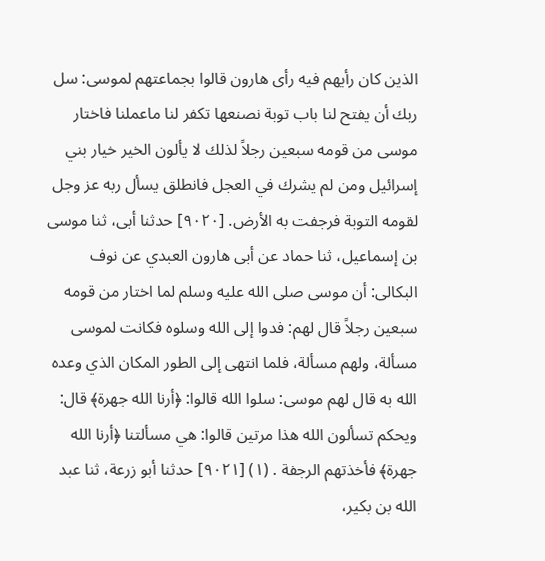الذين كان رأيهم فيه رأى هارون قالوا بجماعتهم لموسى: سل ربك أن يفتح لنا باب توبة نصنعها تكفر لنا ماعملنا فاختار موسى من قومه سبعين رجلاً لذلك لا يألون الخير خيار بني إسرائيل ومن لم يشرك في العجل فانطلق يسأل ربه عز وجل لقومه التوبة فرجفت به الأرض. [٩٠٢٠] حدثنا أبى، ثنا موسى بن إسماعيل، ثنا حماد عن أبى هارون العبدي عن نوف البكالى: أن موسى صلى الله عليه وسلم لما اختار من قومه سبعين رجلاً قال لهم: فدوا إلى الله وسلوه فكانت لموسى مسألة، ولهم مسألة، فلما انتهى إلى الطور المكان الذي وعده الله به قال لهم موسى: سلوا الله قالوا: ﴿أرنا الله جهرة﴾ قال: ويحكم تسألون الله هذا مرتين قالوا: هي مسألتنا ﴿أرنا الله جهرة﴾ فأخذتهم الرجفة . (١) [٩٠٢١] حدثنا أبو زرعة، ثنا عبد الله بن بكير،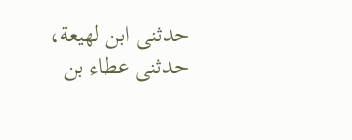حدثنى ابن لهيعة، حدثنى عطاء بن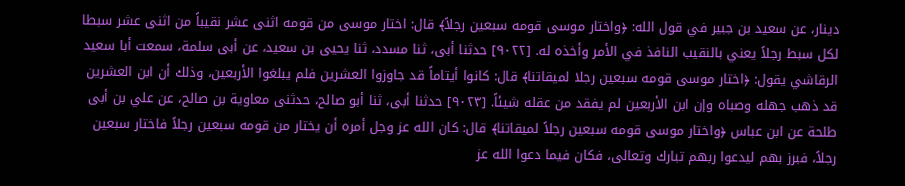دينار، عن سعيد بن جبير في قول الله: ﴿واختار موسى قومه سبعين رجلاً﴾ قال: اختار موسى من قومه اثنى عشر نقيباً من اثنى عشر سبطا لكل سبط رجلاً يعني بالنقيب النافذ في الأمر وأخذه له. [٩٠٢٢] حدثنا أبى، ثنا مسدد، ثنا يحيى بن سعيد، عن أبى سلمة، سمعت أبا سعيد الرقاشي يقول: ﴿اختار موسى قومه سبعين رجلا لميقاتنا﴾ قال: كانوا أيتاماً قد جاوزوا العشرين فلم يبلغوا الأربعين، وذلك أن ابن العشرين قد ذهب جهله وصباه وإن ابن الأربعين لم يفقد من عقله شيئاً. [٩٠٢٣] حدثنا أبى، ثنا أبو صالح، حدثنى معاوية بن صالح، عن علي بن أبى طلحة عن ابن عباس ﴿واختار موسى قومه سبعين رجلاً لميقاتنا﴾ قال: كان الله عز وجل أمره أن يختار من قومه سبعين رجلاً فاختار سبعين رجلاً، فبرز بهم ليدعوا ربهم تبارك وتعالى، فكان فيما دعوا الله عز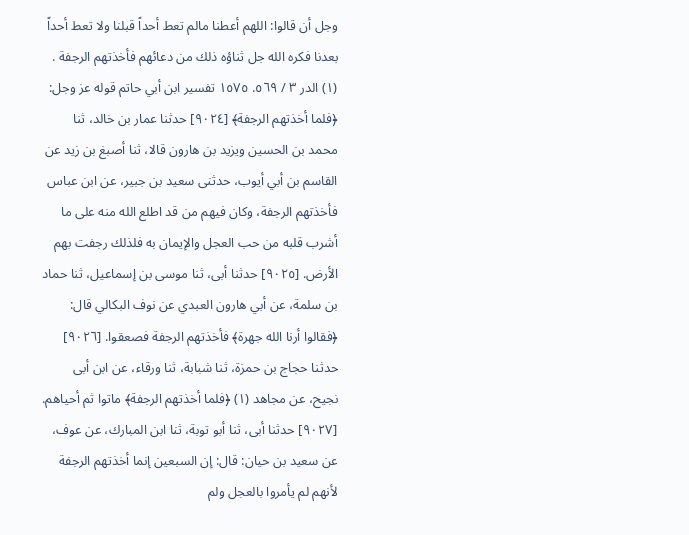وجل أن قالوا: اللهم أعطنا مالم تعط أحداً قبلنا ولا تعط أحداً بعدنا فكره الله جل ثناؤه ذلك من دعائهم فأخذتهم الرجفة . (١) الدر ٣ / ٥٦٩. ١٥٧٥ تفسير ابن أبي حاتم قوله عز وجل: ﴿فلما أخذتهم الرجفة﴾ [٩٠٢٤] حدثنا عمار بن خالد، ثنا محمد بن الحسين ويزيد بن هارون قالا، ثنا أصبغ بن زيد عن القاسم بن أبي أيوب، حدثنى سعيد بن جبير، عن ابن عباس فأخذتهم الرجفة، وكان فيهم من قد اطلع الله منه على ما أشرب قلبه من حب العجل والإيمان به فلذلك رجفت بهم الأرض. [٩٠٢٥] حدثنا أبى، ثنا موسى بن إسماعيل، ثنا حماد بن سلمة، عن أبي هارون العبدي عن نوف البكالي قال: ﴿فقالوا أرنا الله جهرة﴾ فأخذتهم الرجفة فصعقوا. [٩٠٢٦] حدثنا حجاج بن حمزة، ثنا شبابة، ثنا ورقاء، عن ابن أبى نجيح، عن مجاهد (١) ﴿فلما أخذتهم الرجفة﴾ ماتوا ثم أحياهم. [٩٠٢٧] حدثنا أبى، ثنا أبو توبة، ثنا ابن المبارك، عن عوف، عن سعيد بن حيان: قال: إن السبعين إنما أخذتهم الرجفة لأنهم لم يأمروا بالعجل ولم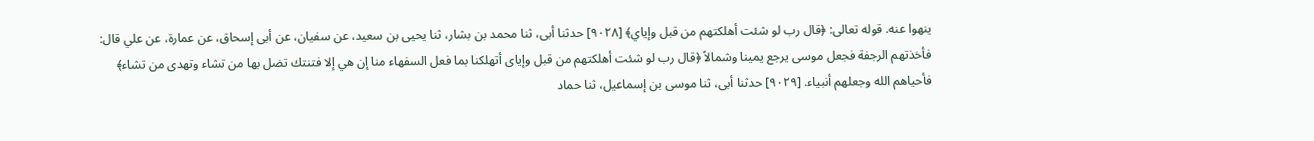ينهوا عنه. قوله تعالى: ﴿قال رب لو شئت أهلكتهم من قبل وإیاي﴾ [٩٠٢٨] حدثنا أبى، ثنا محمد بن بشار، ثنا يحيى بن سعيد، عن سفيان، عن أبى إسحاق، عن عمارة، عن علي قال: فأخذتهم الرجفة فجعل موسى يرجع يمينا وشمالاً ﴿قال رب لو شئت أهلكتهم من قبل وإياى أتهلكنا بما فعل السفهاء منا إن هي إلا فتنتك تضل بها من تشاء وتهدى من تشاء﴾ فأحياهم الله وجعلهم أنبياء. [٩٠٢٩] حدثنا أبى، ثنا موسى بن إسماعيل، ثنا حماد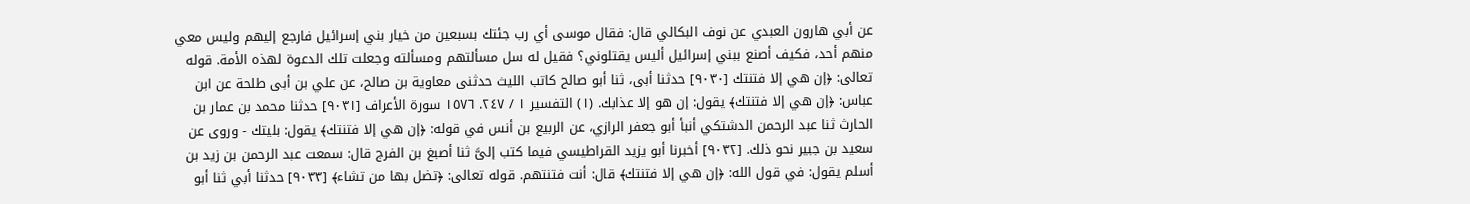عن أبي هارون العبدي عن نوف البكالي قال: فقال موسى أي رب جئتك بسبعين من خيار بني إسرائيل فارجع إليهم وليس معي منهم أحد، فكيف أصنع ببني إسرائيل أليس يقتلوني؟ فقيل له سل مسألتهم ومسألته وجعلت تلك الدعوة لهذه الأمة. قوله تعالى: ﴿إن هي إلا فتنتك [٩٠٣٠] حدثنا أبى، ثنا أبو صالح كاتب الليث حدثنى معاوية بن صالح، عن علي بن أبى طلحة عن ابن عباس: ﴿إن هي إلا فتنتك﴾ يقول: إن هو إلا عذابك. (١) التفسير ١ / ٢٤٧. ١٥٧٦ سورة الأعراف [٩٠٣١] حدثنا محمد بن عمار بن الحارث ثنا عبد الرحمن الدشتكي أنبأ أبو جعفر الرازي، عن الربيع بن أنس في قوله: ﴿إن هي إلا فتنتك﴾ يقول: بليتك - وروى عن سعيد بن جبير نحو ذلك. [٩٠٣٢] أخبرنا أبو يزيد القراطيسي فيما كتب إلىَّ ثنا أصبغ بن الفرج قال: سمعت عبد الرحمن بن زيد بن أسلم يقول: في قول الله: ﴿إن هي إلا فتنتك﴾ قال: أنت فتنتهم. قوله تعالى: ﴿تضل بها من تشاء﴾ [٩٠٣٣] حدثنا أبي ثنا أبو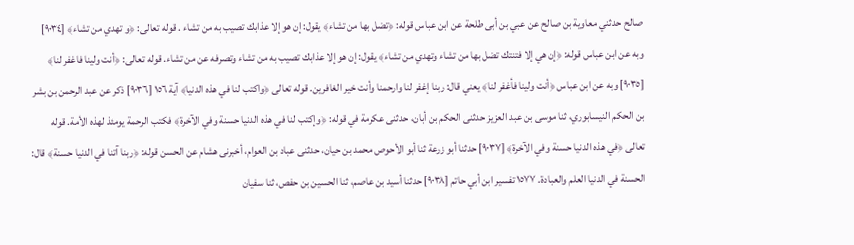صالح حدثني معاوية بن صالح عن عبي بن أبى طلحة عن ابن عباس قوله: ﴿تضل بها من تشاء﴾ يقول: إن هو إلا عذابك تصيب به من تشاء . قوله تعالى: ﴿و تهدي من تشاء﴾ [٩٠٣٤] وبه عن ابن عباس قوله: ﴿إن هي إلا فتنتك تضل بها من تشاء وتهدي من تشاء﴾ يقول: إن هو إلا عذابك تصيب به من تشاء وتصرفه عن من تشاء. قوله تعالى: ﴿أنت ولينا فاغفر لنا﴾ [٩٠٣٥] وبه عن ابن عباس ﴿أنت ولينا فأغفر لنا﴾ يعني قال: ربنا إغفر لنا وارحمنا وأنت خير الغافرين. قوله تعالى ﴿واكتب لنا في هذه الدنيا﴾ آية ١٥٦ [٩٠٣٦] ذكر عن عبد الرحمن بن بشر بن الحكم النيسابوري، ثنا موسى بن عبد العزيز حدثنى الحكم بن أبان، حدثنى عكرمة في قوله: ﴿وإكتب لنا في هذه الدنيا حسنة وفي الآخرة﴾ فكتب الرحمة يومئذ لهذه الأمة. قوله تعالى ﴿في هذه الدنيا حسنة وفي الآخرة﴾ [٩٠٣٧] حدثنا أبو زرعة ثنا أبو الأحوص محمد بن حیان، حدثنى عباد بن العوام، أخبرنى هشام عن الحسن قوله: ﴿ربنا آتنا في الدنيا حسنة﴾ قال: الحسنة في الدنيا العلم والعبادة. ١٥٧٧ تفسير ابن أبي حاتم [٩٠٣٨] حدثنا أسيد بن عاصم، ثنا الحسين بن حفص، ثنا سفيان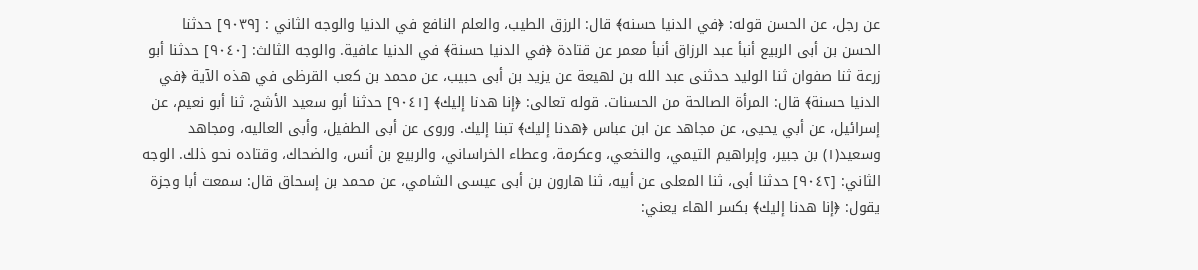عن رجل، عن الحسن قوله: ﴿في الدنيا حسنه﴾ قال: الرزق الطيب، والعلم النافع في الدنيا والوجه الثاني : [٩٠٣٩] حدثنا الحسن بن أبى الربيع أنبأ عبد الرزاق أنبأ معمر عن قتادة ﴿في الدنيا حسنة﴾ في الدنيا عافية. والوجه الثالث: [٩٠٤٠] حدثنا أبو زرعة ثنا صفوان ثنا الوليد حدثنى عبد الله بن لهيعة عن يزيد بن أبى حبيب، عن محمد بن كعب القرظى في هذه الآية ﴿في الدنيا حسنة﴾ قال: المرأة الصالحة من الحسنات. قوله تعالى: ﴿إنا هدنا إليك﴾ [٩٠٤١] حدثنا أبو سعيد الأشج، ثنا أبو نعيم، عن إسرائيل، عن أبي يحيى، عن مجاهد عن ابن عباس ﴿هدنا إليك﴾ تبنا إليك. وروى عن أبى الطفيل، وأبى العاليه، ومجاهد وسعيد(١) بن جبير، وإبراهيم التيمي، والنخعي، وعكرمة، وعطاء الخراساني، والربيع بن أنس، والضحاك، وقتاده نحو ذلك. الوجه الثاني: [٩٠٤٢] حدثنا أبى، ثنا المعلى عن أبيه، ثنا هارون بن أبى عيسى الشامي، عن محمد بن إسحاق قال: سمعت أبا وجزة يقول: ﴿إنا هدنا إليك﴾ بكسر الهاء يعني: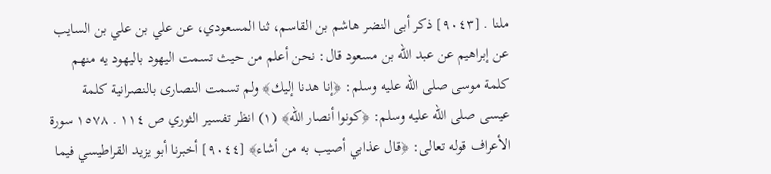ملنا . [٩٠٤٣] ذكر أبى النضر هاشم بن القاسم، ثنا المسعودي، عن علي بن علي بن السايب عن إبراهيم عن عبد الله بن مسعود قال: نحن أعلم من حيث تسمت اليهود باليهود يه منهم كلمة موسى صلى الله عليه وسلم: ﴿إنا هدنا إليك﴾ ولم تسمت النصارى بالنصرانية كلمة عيسى صلى الله عليه وسلم: ﴿كونوا أنصار الله﴾ (١) انظر تفسير الثوري ص ١١٤ . ١٥٧٨ سورة الأعراف قوله تعالى: ﴿قال عذابي أصيب به من أشاء﴾ [٩٠٤٤] أخبرنا أبو يزيد القراطيسي فيما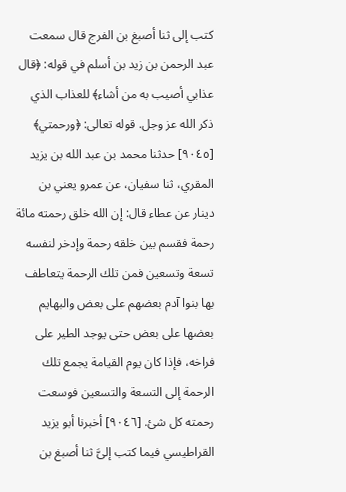كتب إلى ثنا أصبغ بن الفرج قال سمعت عبد الرحمن بن زيد بن أسلم في قوله: ﴿قال عذابي أصيب به من أشاء﴾ للعذاب الذي ذكر الله عز وجل. قوله تعالى: ﴿ورحمتي﴾ [٩٠٤٥] حدثنا محمد بن عبد الله بن يزيد المقري، ثنا سفيان، عن عمرو يعني بن دينار عن عطاء قال: إن الله خلق رحمته مائة رحمة فقسم بين خلقه رحمة وإدخر لنفسه تسعة وتسعين فمن تلك الرحمة يتعاطف بها بنوا آدم بعضهم على بعض والبهايم بعضها على بعض حتى يوجد الطير على فراخه، فإذا كان يوم القيامة يجمع تلك الرحمة إلى التسعة والتسعين فوسعت رحمته كل شئ. [٩٠٤٦] أخبرنا أبو يزيد القراطيسي فيما كتب إلىَّ ثنا أصبغ بن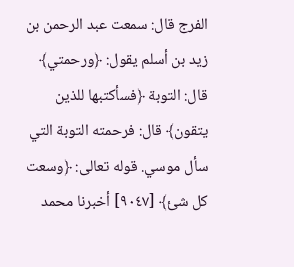الفرج قال: سمعت عبد الرحمن بن زيد بن أسلم يقول: ﴿ورحمتي﴾ قال: التوبة ﴿فسأكتبها للذين يتقون﴾ قال: فرحمته التوبة التي سأل موسي. قوله تعالى: ﴿وسعت كل شئ﴾ [٩٠٤٧] أخبرنا محمد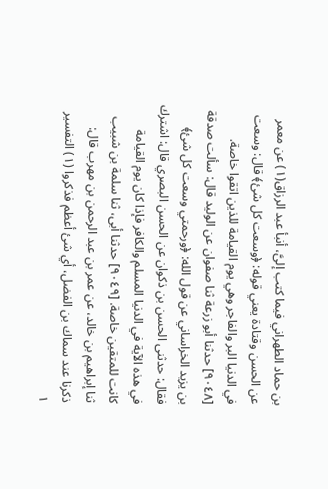بن حماد الطهراني فيما كتب إلىَّ، أنبأ عبد الرزاق(١) عن معمر عن الحسن وقتادة يعني قوله: ﴿وسعت كل شئ﴾ قال: وسعت في الدنيا البر والفاجر وهي يوم القيامة للذين اتقوا خاصة. [٩٠٤٨] حدثنا أبو زرعة ثنا صفوان عن الوليد قال: سألت صدقة بن يزيد الخراساني عن قول الله: ﴿ورحمتي وسعت كل شئ﴾ فقال: حدثنى الحسن بن ذكوان عن الحسن البصري قال: اشترك في هذه الآية في الدنيا المسلم والكافر فإذا كان يوم القيامة كانت للمتقين خاصة. [٩٠٤٩] حدثنا أبى، ثنا سلمة بن شبيب ثنا إبراهيم بن خالد، عن عمر بن عبد الرحمن بن مهرب قال: ذكرنا عند سماك بن الفضل، أي شئ أعظم فذكروا (١) التفسير ١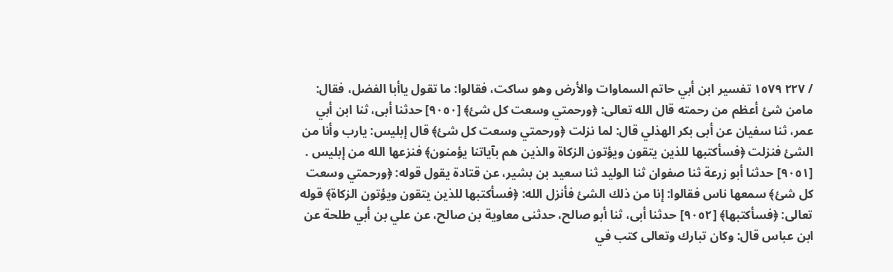/ ٢٢٧ ١٥٧٩ تفسير ابن أبي حاتم السماوات والأرض وهو ساكت، فقالوا: ما تقول ياأبا الفضل، فقال: مامن شئ أعظم من رحمته قال الله تعالى: ﴿ورحمتي وسعت كل شئ﴾ [٩٠٥٠] حدثنا أبى، ثنا ابن أبي عمر، ثنا سفيان عن أبى بكر الهذلي قال: لما نزلت ﴿ورحمتي وسعت كل شئ﴾ قال إبليس: يارب وأنا من الشئ فنزلت ﴿فسأكتبها للذين يتقون ويؤتون الزكاة والذين هم بآياتنا يؤمنون﴾ فنزعها الله من إبليس . [٩٠٥١] حدثنا أبو زرعة ثنا صفوان ثنا الوليد ثنا سعيد بن بشير، عن قتادة يقول قوله: ﴿ورحمتي وسعت كل شئ﴾ سمعها ناس فقالوا: إنا من ذلك الشئ فأنزل الله: ﴿فسأكتبها للذين يتقون ويؤتون الزكاة﴾ قوله تعالى: ﴿فسأكتبها﴾ [٩٠٥٢] حدثنا أبى، ثنا أبو صالح، حدثنى معاوية بن صالح، عن علي بن أبي طلحة عن ابن عباس قال: وكان تبارك وتعالى كتب في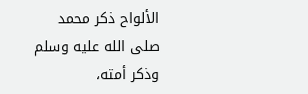الألواح ذكر محمد صلى الله عليه وسلم وذكر أمته،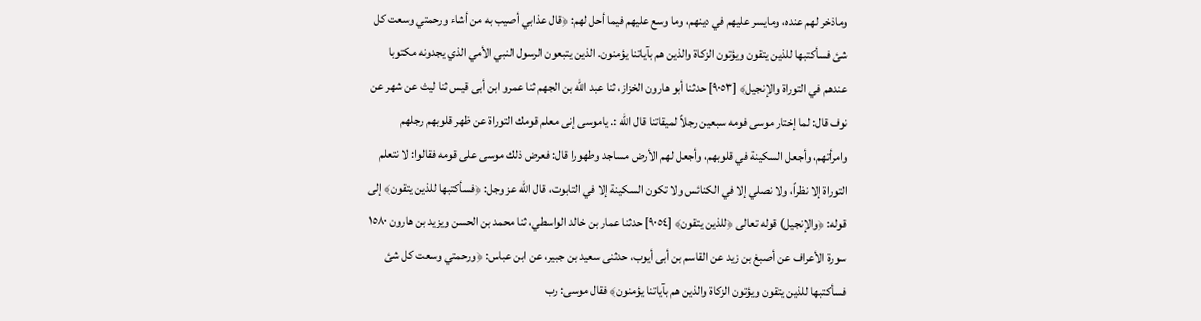وماذخر لهم عنده، ومايسر عليهم في دينهم، وما وسع عليهم فيما أحل لهم: ﴿قال عذابي أصيب به من أشاء ورحمتي وسعت كل شئ فسأكتبها للذين يتقون ويؤتون الزكاة والذين هم بآياتنا يؤمنون. الذين يتبعون الرسول النبي الأمي الذي يجدونه مكتوبا عندهم في التوراة والإنجيل﴾ [٩٠٥٣] حدثنا أبو هارون الخزاز، ثنا عبد الله بن الجهم ثنا عمرو ابن أبى قيس ثنا ليث عن شهر عن نوف قال: لما إختار موسى فومه سبعين رجلاً لميقاتنا قال الله :. ياموسى إنى معلم قومك التوراة عن ظهر قلوبهم رجلهم وامرأتهم، وأجعل السكينة في قلوبهم، وأجعل لهم الأرض مساجد وطهورا قال: فعرض ذلك موسى على قومه فقالوا: لا نتعلم التوراة إلا نظراً، ولا نصلي إلا في الكنائس ولا تكون السكينة إلا في التابوت، قال الله عز وجل: ﴿فسأكتبها للذين يتقون﴾ إلى قوله: ﴿والإنجيل) قوله تعالى ﴿للذين يتقون﴾ [٩٠٥٤] حدثنا عمار بن خالد الواسطي، ثنا محمد بن الحسن ويزيد بن هارون ١٥٨٠ سورة الأعراف عن أصبغ بن زيد عن القاسم بن أبى أيوب، حدثنى سعيد بن جبير، عن ابن عباس: ﴿ورحمتي وسعت كل شئ فسأكتبها للذين يتقون ويؤتون الزكاة والذين هم بآياتنا يؤمنون﴾ فقال موسى: رب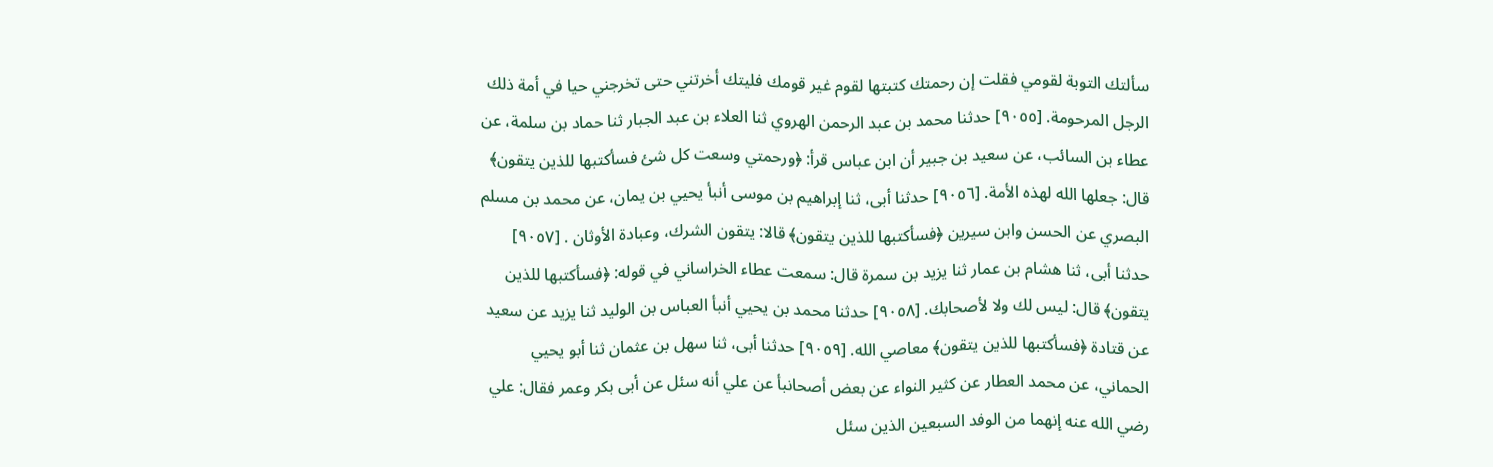سألتك التوبة لقومي فقلت إن رحمتك كتبتها لقوم غير قومك فليتك أخرتني حتى تخرجني حيا في أمة ذلك الرجل المرحومة. [٩٠٥٥] حدثنا محمد بن عبد الرحمن الهروي ثنا العلاء بن عبد الجبار ثنا حماد بن سلمة، عن عطاء بن السائب، عن سعيد بن جبير أن ابن عباس قرأ: ﴿ورحمتي وسعت كل شئ فسأكتبها للذين يتقون﴾ قال: جعلها الله لهذه الأمة. [٩٠٥٦] حدثنا أبى، ثنا إبراهيم بن موسى أنبأ يحيي بن يمان، عن محمد بن مسلم البصري عن الحسن وابن سيرين ﴿فسأكتبها للذين يتقون﴾ قالا: يتقون الشرك، وعبادة الأوثان . [٩٠٥٧] حدثنا أبى، ثنا هشام بن عمار ثنا يزيد بن سمرة قال: سمعت عطاء الخراساني في قوله: ﴿فسأكتبها للذين يتقون﴾ قال: ليس لك ولا لأصحابك. [٩٠٥٨] حدثنا محمد بن يحيي أنبأ العباس بن الوليد ثنا يزيد عن سعيد عن قتادة ﴿فسأكتبها للذين يتقون﴾ معاصي الله. [٩٠٥٩] حدثنا أبى، ثنا سهل بن عثمان ثنا أبو يحيي الحماني، عن محمد العطار عن كثير النواء عن بعض أصحانبأ عن علي أنه سئل عن أبى بكر وعمر فقال: علي رضي الله عنه إنهما من الوفد السبعين الذين سئل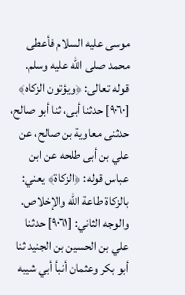موسى عليه السلام فأعطى محمد صلی الله عليه وسلم. قوله تعالى: ﴿ویؤتون الزكاه﴾ [٩٠٦٠] حدثنا أبى، ثنا أبو صالح، حدثنى معاوية بن صالح، عن علي بن أبى طلحه عن ابن عباس قوله: ﴿الزكاة﴾ يعني: بالزكاة طاعة الله والإخلاص. والوجه الثاني: [٩٠٦١] حدثنا علي بن الحسين بن الجنيد ثنا أبو بكر وعثمان أنبأ أبي شيبه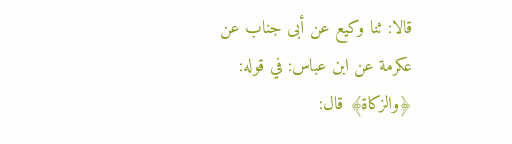قالا: ثنا وكيع عن أبى جناب عن عكرمة عن ابن عباس: في قوله: ﴿والزكاة﴾ قال: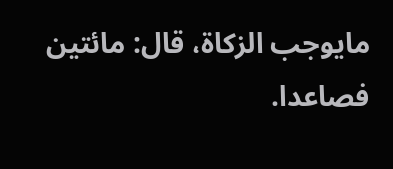مايوجب الزكاة، قال: مائتين فصاعدا.